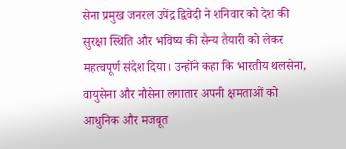सेना प्रमुख जनरल उपेंद्र द्विवेदी ने शनिवार को देश की सुरक्षा स्थिति और भविष्य की सैन्य तैयारी को लेकर महत्वपूर्ण संदेश दिया। उन्होंने कहा कि भारतीय थलसेना, वायुसेना और नौसेना लगातार अपनी क्षमताओं को आधुनिक और मजबूत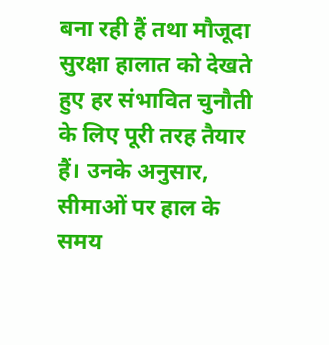बना रही हैं तथा मौजूदा सुरक्षा हालात को देखते हुए हर संभावित चुनौती के लिए पूरी तरह तैयार हैं। उनके अनुसार, सीमाओं पर हाल के समय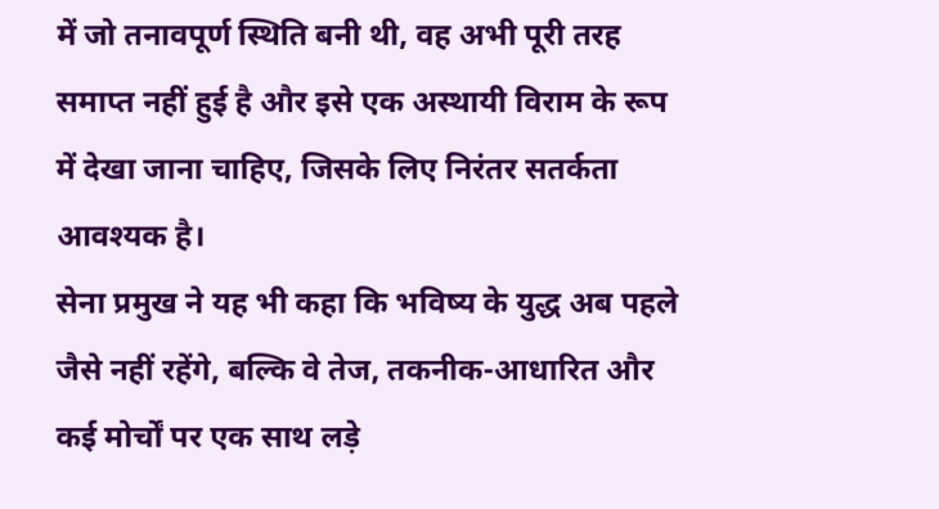में जो तनावपूर्ण स्थिति बनी थी, वह अभी पूरी तरह समाप्त नहीं हुई है और इसे एक अस्थायी विराम के रूप में देखा जाना चाहिए, जिसके लिए निरंतर सतर्कता आवश्यक है।
सेना प्रमुख ने यह भी कहा कि भविष्य के युद्ध अब पहले जैसे नहीं रहेंगे, बल्कि वे तेज, तकनीक-आधारित और कई मोर्चों पर एक साथ लड़े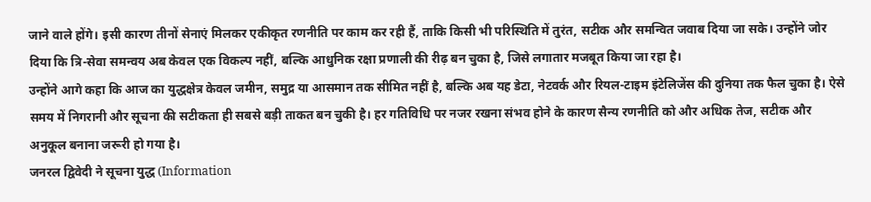जाने वाले होंगे। इसी कारण तीनों सेनाएं मिलकर एकीकृत रणनीति पर काम कर रही हैं, ताकि किसी भी परिस्थिति में तुरंत, सटीक और समन्वित जवाब दिया जा सके। उन्होंने जोर दिया कि त्रि-सेवा समन्वय अब केवल एक विकल्प नहीं, बल्कि आधुनिक रक्षा प्रणाली की रीढ़ बन चुका है, जिसे लगातार मजबूत किया जा रहा है।
उन्होंने आगे कहा कि आज का युद्धक्षेत्र केवल जमीन, समुद्र या आसमान तक सीमित नहीं है, बल्कि अब यह डेटा, नेटवर्क और रियल-टाइम इंटेलिजेंस की दुनिया तक फैल चुका है। ऐसे समय में निगरानी और सूचना की सटीकता ही सबसे बड़ी ताकत बन चुकी है। हर गतिविधि पर नजर रखना संभव होने के कारण सैन्य रणनीति को और अधिक तेज, सटीक और अनुकूल बनाना जरूरी हो गया है।
जनरल द्विवेदी ने सूचना युद्ध (Information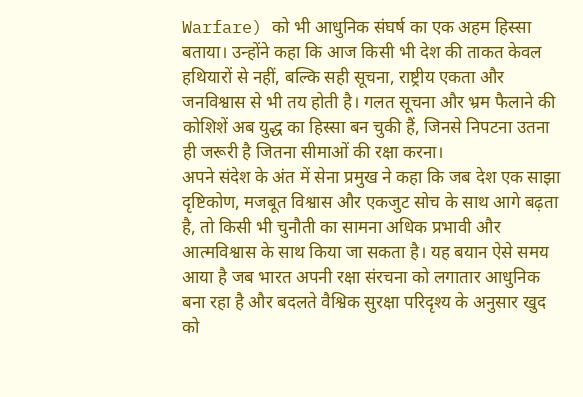Warfare) को भी आधुनिक संघर्ष का एक अहम हिस्सा बताया। उन्होंने कहा कि आज किसी भी देश की ताकत केवल हथियारों से नहीं, बल्कि सही सूचना, राष्ट्रीय एकता और जनविश्वास से भी तय होती है। गलत सूचना और भ्रम फैलाने की कोशिशें अब युद्ध का हिस्सा बन चुकी हैं, जिनसे निपटना उतना ही जरूरी है जितना सीमाओं की रक्षा करना।
अपने संदेश के अंत में सेना प्रमुख ने कहा कि जब देश एक साझा दृष्टिकोण, मजबूत विश्वास और एकजुट सोच के साथ आगे बढ़ता है, तो किसी भी चुनौती का सामना अधिक प्रभावी और आत्मविश्वास के साथ किया जा सकता है। यह बयान ऐसे समय आया है जब भारत अपनी रक्षा संरचना को लगातार आधुनिक बना रहा है और बदलते वैश्विक सुरक्षा परिदृश्य के अनुसार खुद को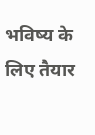भविष्य के लिए तैयार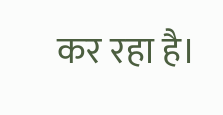कर रहा है।